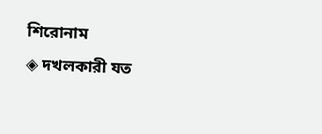শিরোনাম
◈ দখলকারী যত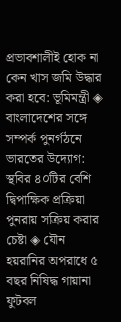প্রভাবশালীই হোক না কেন খাস জমি উদ্ধার করা হবে: ভূমিমন্ত্রী ◈ বাংলাদেশের সঙ্গে সম্পর্ক পুনর্গঠনে ভারতের উদ্যোগ: স্থবির ৪০টির বেশি দ্বিপাক্ষিক প্রক্রিয়া পুনরায় সক্রিয় করার চেষ্টা ◈ যৌন হয়রানির অপরা‌ধে ৫ বছর নিষিদ্ধ গায়ানা ফুটবল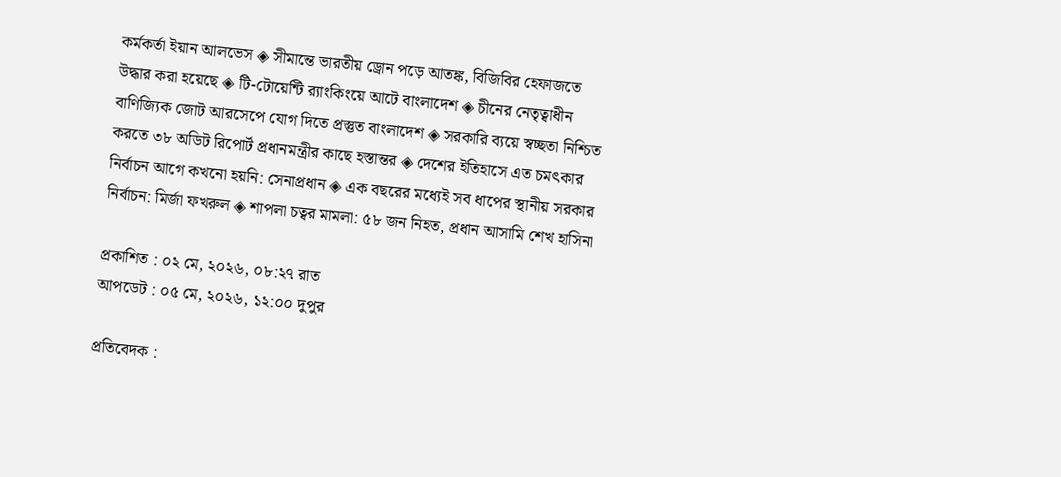কর্মকর্তা ইয়ান আলভেস ◈ সীমান্তে ভারতীয় ড্রোন পড়ে আতঙ্ক, বিজিবির হেফাজতে উদ্ধার করা হয়েছে ◈ টি-টোয়েন্টি র‍্যাংকিংয়ে আটে বাংলাদেশ ◈ চীনের নেতৃত্বাধীন বাণিজ্যিক জোট আরসেপে যোগ দিতে প্রস্তুত বাংলাদেশ ◈ সরকারি ব্যয়ে স্বচ্ছতা নিশ্চিত করতে ৩৮ অডিট রিপোর্ট প্রধানমন্ত্রীর কাছে হস্তান্তর ◈ দেশের ইতিহাসে এত চমৎকার নির্বাচন আগে কখনো হয়নি: সেনাপ্রধান ◈ এক বছরের মধ্যেই সব ধাপের স্থানীয় সরকার নির্বাচন: মির্জা ফখরুল ◈ শাপলা চত্বর মামলা: ৫৮ জন নিহত, প্রধান আসামি শেখ হাসিনা

প্রকাশিত : ০২ মে, ২০২৬, ০৮:২৭ রাত
আপডেট : ০৫ মে, ২০২৬, ১২:০০ দুপুর

প্রতিবেদক :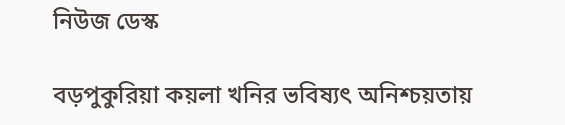নিউজ ডেস্ক

বড়পুকুরিয়া কয়লা খনির ভবিষ্যৎ অনিশ্চয়তায়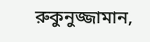রুকুনুজ্জামান,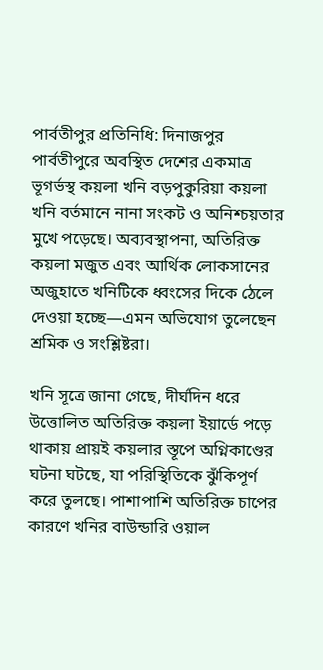পার্বতীপুর প্রতিনিধি: দিনাজপুর পার্বতীপুরে অবস্থিত দেশের একমাত্র ভূগর্ভস্থ কয়লা খনি বড়পুকুরিয়া কয়লা খনি বর্তমানে নানা সংকট ও অনিশ্চয়তার মুখে পড়েছে। অব্যবস্থাপনা, অতিরিক্ত কয়লা মজুত এবং আর্থিক লোকসানের অজুহাতে খনিটিকে ধ্বংসের দিকে ঠেলে দেওয়া হচ্ছে—এমন অভিযোগ তুলেছেন শ্রমিক ও সংশ্লিষ্টরা।

খনি সূত্রে জানা গেছে, দীর্ঘদিন ধরে উত্তোলিত অতিরিক্ত কয়লা ইয়ার্ডে পড়ে থাকায় প্রায়ই কয়লার স্তূপে অগ্নিকাণ্ডের ঘটনা ঘটছে, যা পরিস্থিতিকে ঝুঁকিপূর্ণ করে তুলছে। পাশাপাশি অতিরিক্ত চাপের কারণে খনির বাউন্ডারি ওয়াল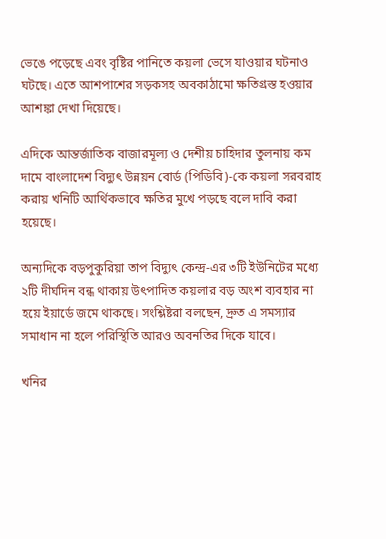ভেঙে পড়েছে এবং বৃষ্টির পানিতে কয়লা ভেসে যাওয়ার ঘটনাও ঘটছে। এতে আশপাশের সড়কসহ অবকাঠামো ক্ষতিগ্রস্ত হওয়ার আশঙ্কা দেখা দিয়েছে।

এদিকে আন্তর্জাতিক বাজারমূল্য ও দেশীয় চাহিদার তুলনায় কম দামে বাংলাদেশ বিদ্যুৎ উন্নয়ন বোর্ড (পিডিবি)-কে কয়লা সরবরাহ করায় খনিটি আর্থিকভাবে ক্ষতির মুখে পড়ছে বলে দাবি করা হয়েছে।

অন্যদিকে বড়পুকুরিয়া তাপ বিদ্যুৎ কেন্দ্র-এর ৩টি ইউনিটের মধ্যে ২টি দীর্ঘদিন বন্ধ থাকায় উৎপাদিত কয়লার বড় অংশ ব্যবহার না হয়ে ইয়ার্ডে জমে থাকছে। সংশ্লিষ্টরা বলছেন, দ্রুত এ সমস্যার সমাধান না হলে পরিস্থিতি আরও অবনতির দিকে যাবে।

খনির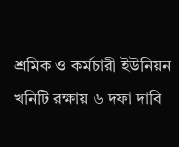শ্রমিক ও কর্মচারী ইউনিয়ন খনিটি রক্ষায় ৬ দফা দাবি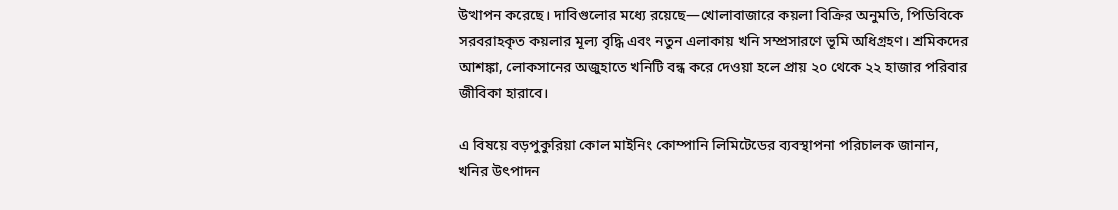উত্থাপন করেছে। দাবিগুলোর মধ্যে রয়েছে—খোলাবাজারে কয়লা বিক্রির অনুমতি, পিডিবিকে সরবরাহকৃত কয়লার মূল্য বৃদ্ধি এবং নতুন এলাকায় খনি সম্প্রসারণে ভূমি অধিগ্রহণ। শ্রমিকদের আশঙ্কা, লোকসানের অজুহাতে খনিটি বন্ধ করে দেওয়া হলে প্রায় ২০ থেকে ২২ হাজার পরিবার জীবিকা হারাবে।

এ বিষয়ে বড়পুকুরিয়া কোল মাইনিং কোম্পানি লিমিটেডের ব্যবস্থাপনা পরিচালক জানান, খনির উৎপাদন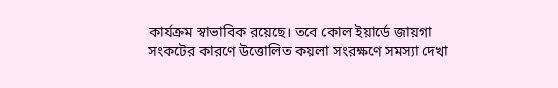কার্যক্রম স্বাভাবিক রয়েছে। তবে কোল ইয়ার্ডে জায়গা সংকটের কারণে উত্তোলিত কয়লা সংরক্ষণে সমস্যা দেখা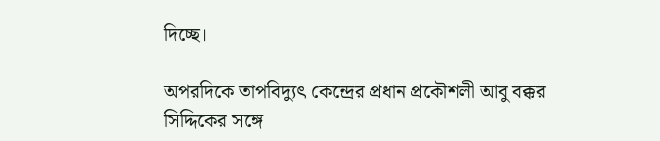দিচ্ছে।

অপরদিকে তাপবিদ্যুৎ কেন্দ্রের প্রধান প্রকৌশলী আবু বক্কর সিদ্দিকের সঙ্গে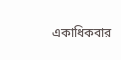একাধিকবার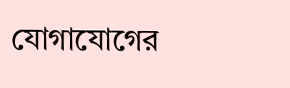যোগাযোগের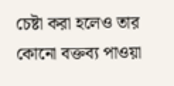চেষ্টা করা হলেও তার কোনো বক্তব্য পাওয়া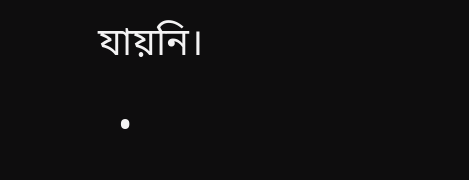যায়নি।

  •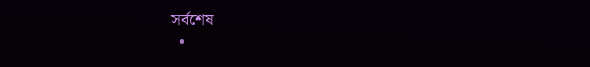সর্বশেষ
  •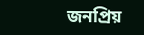জনপ্রিয়